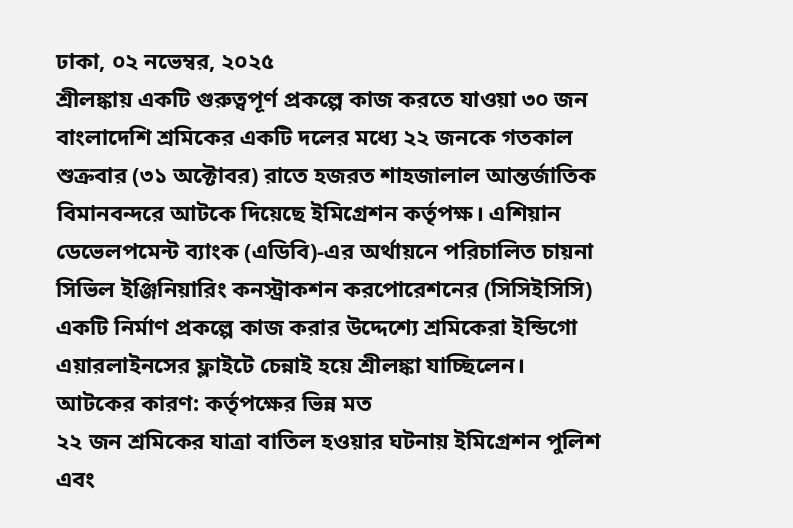ঢাকা, ০২ নভেম্বর, ২০২৫
শ্রীলঙ্কায় একটি গুরুত্বপূর্ণ প্রকল্পে কাজ করতে যাওয়া ৩০ জন বাংলাদেশি শ্রমিকের একটি দলের মধ্যে ২২ জনকে গতকাল শুক্রবার (৩১ অক্টোবর) রাতে হজরত শাহজালাল আন্তর্জাতিক বিমানবন্দরে আটকে দিয়েছে ইমিগ্রেশন কর্তৃপক্ষ। এশিয়ান ডেভেলপমেন্ট ব্যাংক (এডিবি)-এর অর্থায়নে পরিচালিত চায়না সিভিল ইঞ্জিনিয়ারিং কনস্ট্রাকশন করপোরেশনের (সিসিইসিসি) একটি নির্মাণ প্রকল্পে কাজ করার উদ্দেশ্যে শ্রমিকেরা ইন্ডিগো এয়ারলাইনসের ফ্লাইটে চেন্নাই হয়ে শ্রীলঙ্কা যাচ্ছিলেন।
আটকের কারণ: কর্তৃপক্ষের ভিন্ন মত
২২ জন শ্রমিকের যাত্রা বাতিল হওয়ার ঘটনায় ইমিগ্রেশন পুলিশ এবং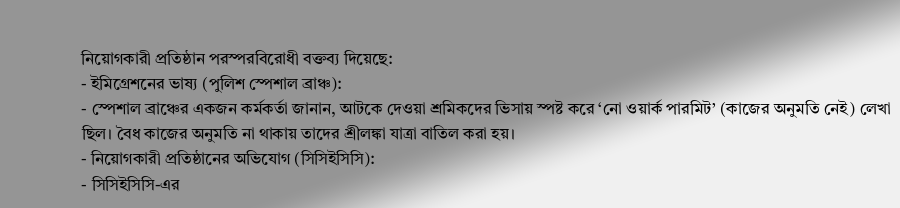নিয়োগকারী প্রতিষ্ঠান পরস্পরবিরোধী বক্তব্য দিয়েছে:
- ইমিগ্রেশনের ভাষ্য (পুলিশ স্পেশাল ব্রাঞ্চ):
- স্পেশাল ব্রাঞ্চের একজন কর্মকর্তা জানান, আটকে দেওয়া শ্রমিকদের ভিসায় স্পষ্ট করে ‘নো ওয়ার্ক পারমিট’ (কাজের অনুমতি নেই) লেখা ছিল। বৈধ কাজের অনুমতি না থাকায় তাদের শ্রীলঙ্কা যাত্রা বাতিল করা হয়।
- নিয়োগকারী প্রতিষ্ঠানের অভিযোগ (সিসিইসিসি):
- সিসিইসিসি-এর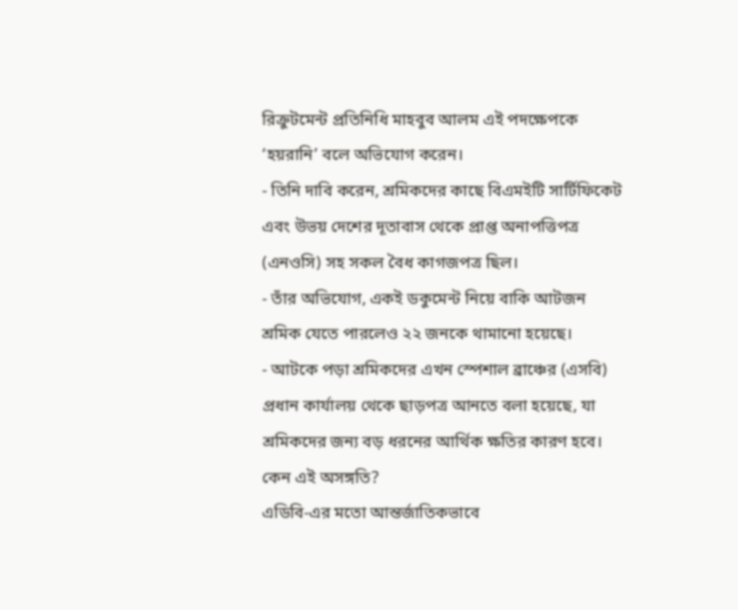রিক্রুটমেন্ট প্রতিনিধি মাহবুব আলম এই পদক্ষেপকে ‘হয়রানি’ বলে অভিযোগ করেন।
- তিনি দাবি করেন, শ্রমিকদের কাছে বিএমইটি সার্টিফিকেট এবং উভয় দেশের দূতাবাস থেকে প্রাপ্ত অনাপত্তিপত্র (এনওসি) সহ সকল বৈধ কাগজপত্র ছিল।
- তাঁর অভিযোগ, একই ডকুমেন্ট নিয়ে বাকি আটজন শ্রমিক যেতে পারলেও ২২ জনকে থামানো হয়েছে।
- আটকে পড়া শ্রমিকদের এখন স্পেশাল ব্রাঞ্চের (এসবি) প্রধান কার্যালয় থেকে ছাড়পত্র আনতে বলা হয়েছে, যা শ্রমিকদের জন্য বড় ধরনের আর্থিক ক্ষতির কারণ হবে।
কেন এই অসঙ্গতি?
এডিবি-এর মতো আন্তর্জাতিকভাবে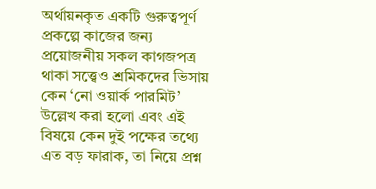অর্থায়নকৃত একটি গুরুত্বপূর্ণ প্রকল্পে কাজের জন্য প্রয়োজনীয় সকল কাগজপত্র থাকা সত্ত্বেও শ্রমিকদের ভিসায় কেন ‘নো ওয়ার্ক পারমিট’ উল্লেখ করা হলো এবং এই বিষয়ে কেন দুই পক্ষের তথ্যে এত বড় ফারাক, তা নিয়ে প্রশ্ন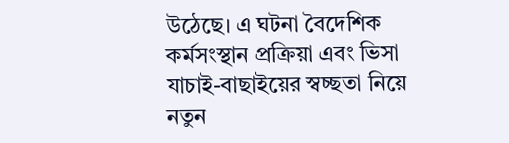উঠেছে। এ ঘটনা বৈদেশিক কর্মসংস্থান প্রক্রিয়া এবং ভিসা যাচাই-বাছাইয়ের স্বচ্ছতা নিয়ে নতুন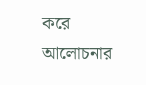করে আলোচনার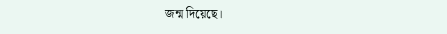জন্ম দিয়েছে।